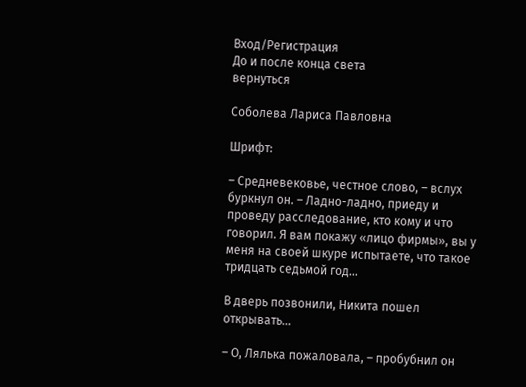Вход/Регистрация
До и после конца света
вернуться

Соболева Лариса Павловна

Шрифт:

– Средневековье, честное слово, – вслух буркнул он. – Ладно-ладно, приеду и проведу расследование, кто кому и что говорил. Я вам покажу «лицо фирмы», вы у меня на своей шкуре испытаете, что такое тридцать седьмой год…

В дверь позвонили, Никита пошел открывать…

– О, Лялька пожаловала, – пробубнил он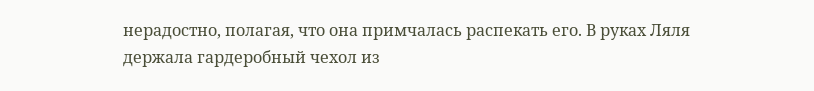нерадостно, полагая, что она примчалась распекать его. В руках Ляля держала гардеробный чехол из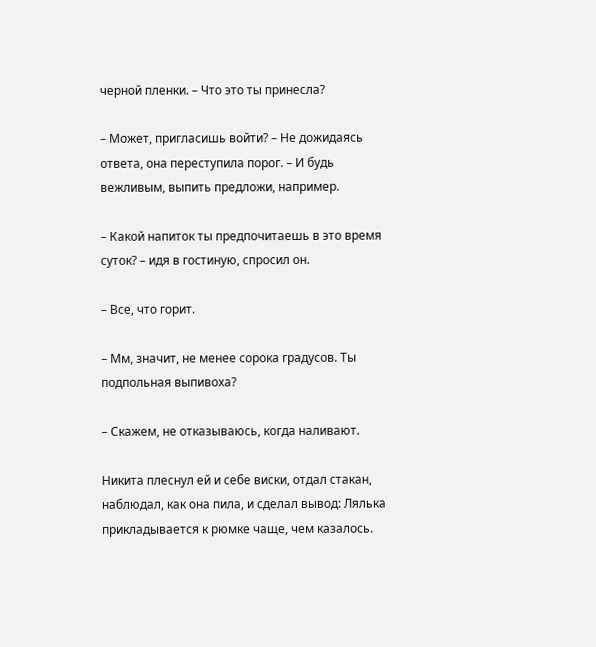черной пленки. – Что это ты принесла?

– Может, пригласишь войти? – Не дожидаясь ответа, она переступила порог. – И будь вежливым, выпить предложи, например.

– Какой напиток ты предпочитаешь в это время суток? – идя в гостиную, спросил он.

– Все, что горит.

– Мм, значит, не менее сорока градусов. Ты подпольная выпивоха?

– Скажем, не отказываюсь, когда наливают.

Никита плеснул ей и себе виски, отдал стакан, наблюдал, как она пила, и сделал вывод: Лялька прикладывается к рюмке чаще, чем казалось.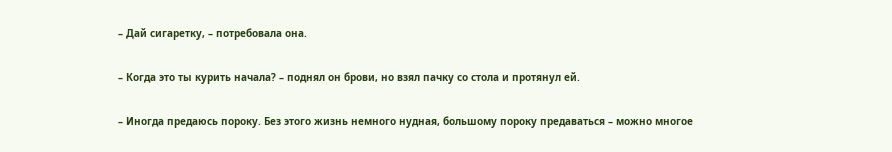– Дай сигаретку, – потребовала она.

– Когда это ты курить начала? – поднял он брови, но взял пачку со стола и протянул ей.

– Иногда предаюсь пороку. Без этого жизнь немного нудная, большому пороку предаваться – можно многое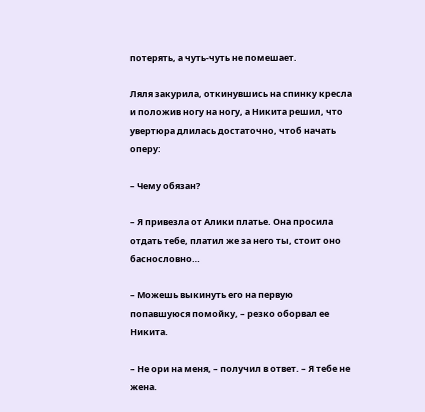потерять, а чуть-чуть не помешает.

Ляля закурила, откинувшись на спинку кресла и положив ногу на ногу, а Никита решил, что увертюра длилась достаточно, чтоб начать оперу:

– Чему обязан?

– Я привезла от Алики платье. Она просила отдать тебе, платил же за него ты, стоит оно баснословно…

– Можешь выкинуть его на первую попавшуюся помойку, – резко оборвал ее Никита.

– Не ори на меня, – получил в ответ. – Я тебе не жена.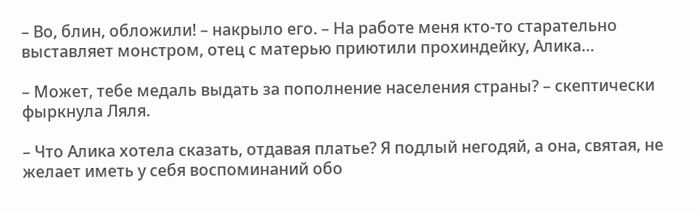– Во, блин, обложили! – накрыло его. – На работе меня кто-то старательно выставляет монстром, отец с матерью приютили прохиндейку, Алика…

– Может, тебе медаль выдать за пополнение населения страны? – скептически фыркнула Ляля.

– Что Алика хотела сказать, отдавая платье? Я подлый негодяй, а она, святая, не желает иметь у себя воспоминаний обо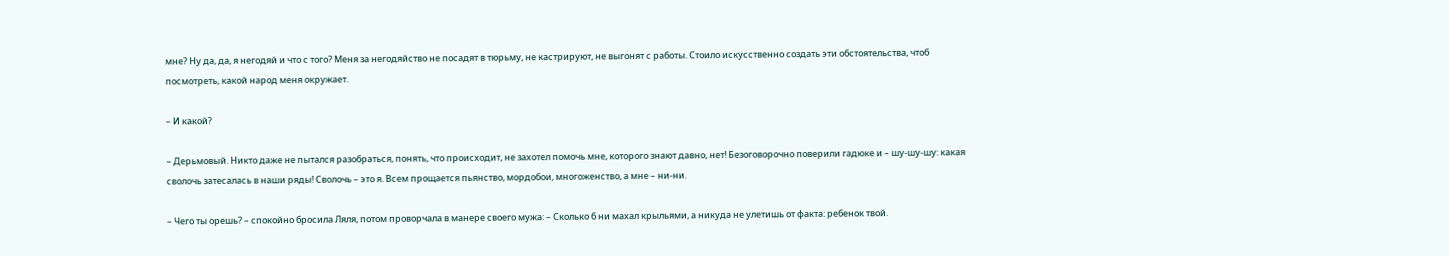мне? Ну да, да, я негодяй и что с того? Меня за негодяйство не посадят в тюрьму, не кастрируют, не выгонят с работы. Стоило искусственно создать эти обстоятельства, чтоб посмотреть, какой народ меня окружает.

– И какой?

– Дерьмовый. Никто даже не пытался разобраться, понять, что происходит, не захотел помочь мне, которого знают давно, нет! Безоговорочно поверили гадюке и – шу-шу-шу: какая сволочь затесалась в наши ряды! Сволочь – это я. Всем прощается пьянство, мордобои, многоженство, а мне – ни-ни.

– Чего ты орешь? – спокойно бросила Ляля, потом проворчала в манере своего мужа: – Сколько б ни махал крыльями, а никуда не улетишь от факта: ребенок твой.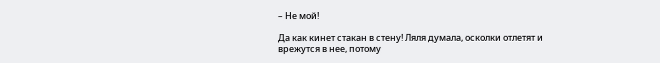– Не мой!

Да как кинет стакан в стену! Ляля думала, осколки отлетят и врежутся в нее, потому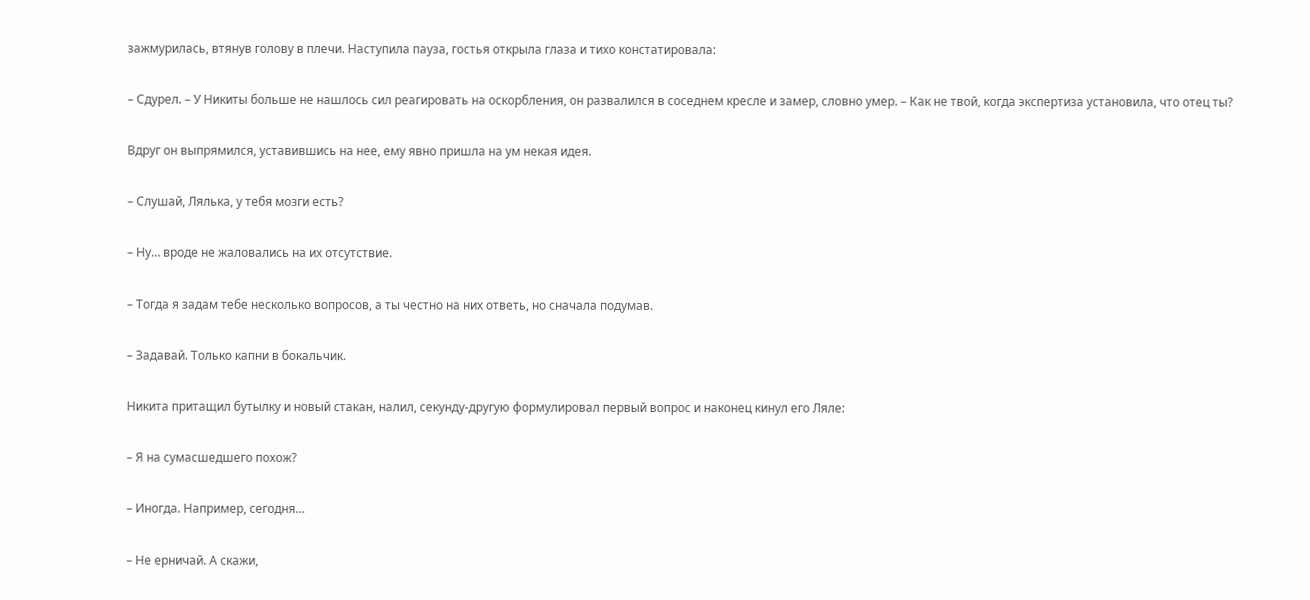зажмурилась, втянув голову в плечи. Наступила пауза, гостья открыла глаза и тихо констатировала:

– Сдурел. – У Никиты больше не нашлось сил реагировать на оскорбления, он развалился в соседнем кресле и замер, словно умер. – Как не твой, когда экспертиза установила, что отец ты?

Вдруг он выпрямился, уставившись на нее, ему явно пришла на ум некая идея.

– Слушай, Лялька, у тебя мозги есть?

– Ну… вроде не жаловались на их отсутствие.

– Тогда я задам тебе несколько вопросов, а ты честно на них ответь, но сначала подумав.

– Задавай. Только капни в бокальчик.

Никита притащил бутылку и новый стакан, налил, секунду-другую формулировал первый вопрос и наконец кинул его Ляле:

– Я на сумасшедшего похож?

– Иногда. Например, сегодня…

– Не ерничай. А скажи,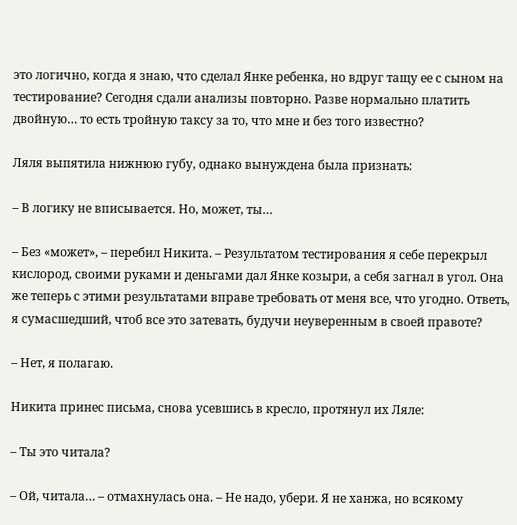это логично, когда я знаю, что сделал Янке ребенка, но вдруг тащу ее с сыном на тестирование? Сегодня сдали анализы повторно. Разве нормально платить двойную… то есть тройную таксу за то, что мне и без того известно?

Ляля выпятила нижнюю губу, однако вынуждена была признать:

– В логику не вписывается. Но, может, ты…

– Без «может», – перебил Никита. – Результатом тестирования я себе перекрыл кислород, своими руками и деньгами дал Янке козыри, а себя загнал в угол. Она же теперь с этими результатами вправе требовать от меня все, что угодно. Ответь, я сумасшедший, чтоб все это затевать, будучи неуверенным в своей правоте?

– Нет, я полагаю.

Никита принес письма, снова усевшись в кресло, протянул их Ляле:

– Ты это читала?

– Ой, читала… – отмахнулась она. – Не надо, убери. Я не ханжа, но всякому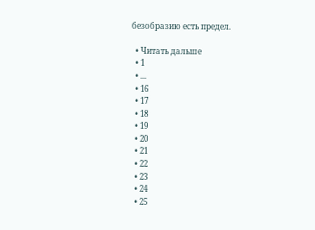безобразию есть предел.

  • Читать дальше
  • 1
  • ...
  • 16
  • 17
  • 18
  • 19
  • 20
  • 21
  • 22
  • 23
  • 24
  • 25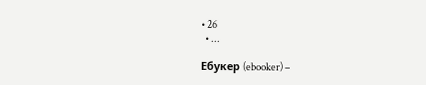• 26
  • ...

Ебукер (ebooker) –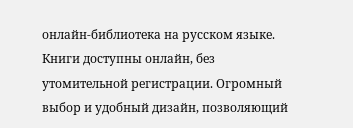онлайн-библиотека на русском языке. Книги доступны онлайн, без утомительной регистрации. Огромный выбор и удобный дизайн, позволяющий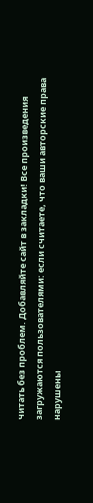читать без проблем. Добавляйте сайт в закладки! Все произведения загружаются пользователями: если считаете, что ваши авторские права нарушены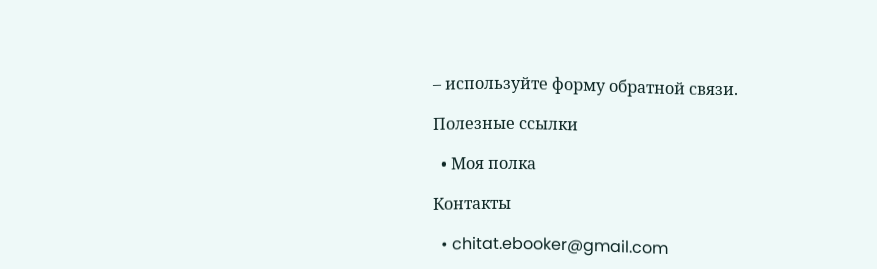– используйте форму обратной связи.

Полезные ссылки

  • Моя полка

Контакты

  • chitat.ebooker@gmail.com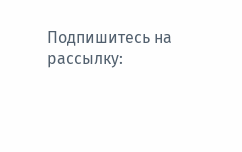Подпишитесь на рассылку: